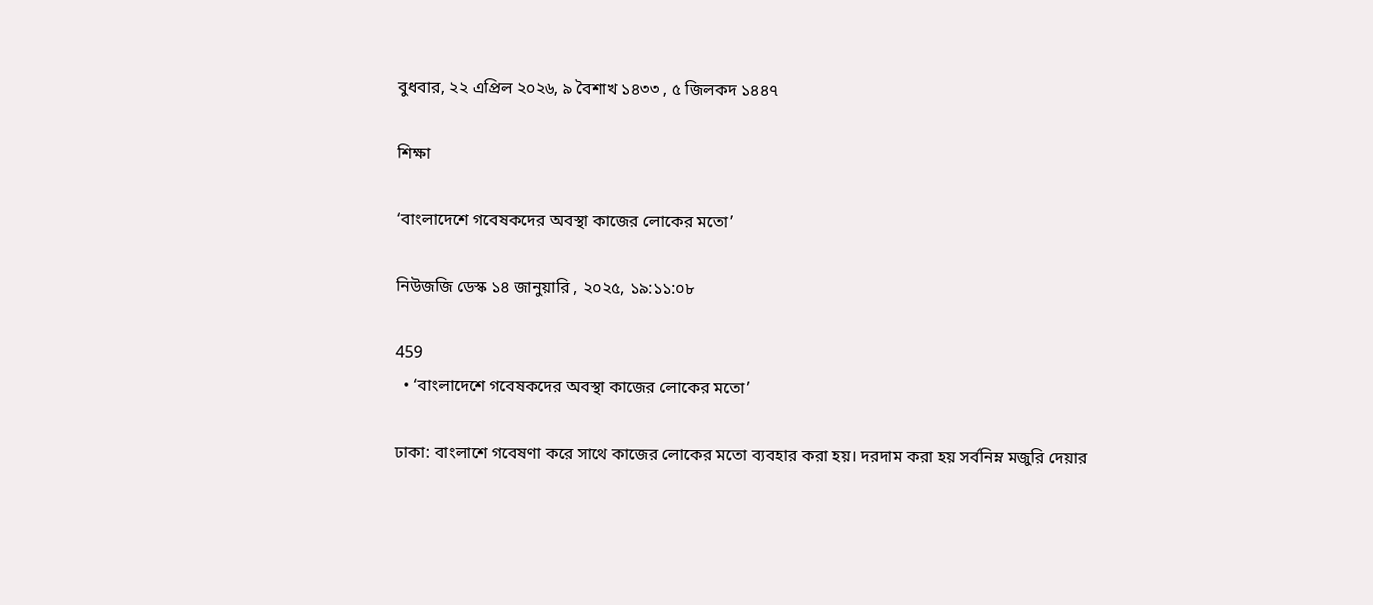বুধবার, ২২ এপ্রিল ২০২৬, ৯ বৈশাখ ১৪৩৩ , ৫ জিলকদ ১৪৪৭

শিক্ষা

‘বাংলাদেশে গবেষকদের অবস্থা কাজের লোকের মতো’

নিউজজি ডেস্ক ১৪ জানুয়ারি , ২০২৫, ১৯:১১:০৮

459
  • ‘বাংলাদেশে গবেষকদের অবস্থা কাজের লোকের মতো’

ঢাকা: বাংলাশে গবেষণা করে সাথে কাজের লোকের মতো ব্যবহার করা হয়। দরদাম করা হয় সর্বনিম্ন মজুরি দেয়ার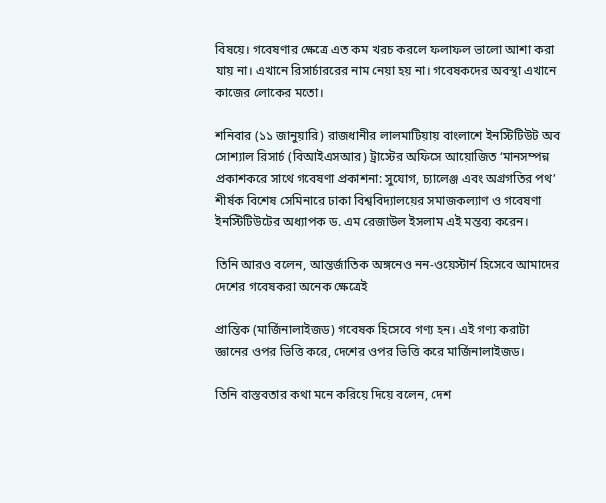বিষয়ে। গবেষণার ক্ষেত্রে এত কম খরচ করলে ফলাফল ভালো আশা করা যায় না। এখানে রিসার্চাররের নাম নেয়া হয় না। গবেষকদের অবস্থা এখানে কাজের লোকের মতো।

শনিবার (১১ জানুয়ারি) রাজধানীর লালমাটিয়ায় বাংলাশে ইনস্টিটিউট অব সোশ্যাল রিসার্চ (বিআইএসআর) ট্রাস্টের অফিসে আয়োজিত ‘মানসম্পন্ন প্রকাশকরে সাথে গবেষণা প্রকাশনা: সুযোগ, চ্যালেঞ্জ এবং অগ্রগতির পথ’ শীর্ষক বিশেষ সেমিনারে ঢাকা বিশ্ববিদ্যালয়ের সমাজকল্যাণ ও গবেষণা ইনস্টিটিউটের অধ্যাপক ড. এম রেজাউল ইসলাম এই মন্তব্য করেন।

তিনি আরও বলেন, আন্তর্জাতিক অঙ্গনেও নন-ওয়েস্টার্ন হিসেবে আমাদের দেশের গবেষকরা অনেক ক্ষেত্রেই

প্রান্তিক (মার্জিনালাইজড) গবেষক হিসেবে গণ্য হন। এই গণ্য করাটা জ্ঞানের ওপর ভিত্তি করে, দেশের ওপর ভিত্তি করে মার্জিনালাইজড।

তিনি বাস্তবতার কথা মনে করিয়ে দিয়ে বলেন, দেশ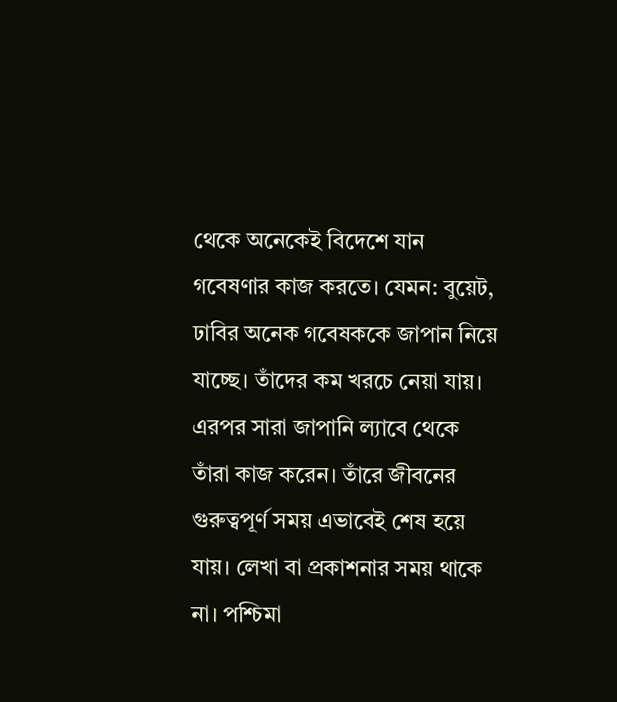থেকে অনেকেই বিদেশে যান গবেষণার কাজ করতে। যেমন: বুয়েট, ঢাবির অনেক গবেষককে জাপান নিয়ে যাচ্ছে। তাঁদের কম খরচে নেয়া যায়। এরপর সারা জাপানি ল্যাবে থেকে তাঁরা কাজ করেন। তাঁরে জীবনের গুরুত্বপূর্ণ সময় এভাবেই শেষ হয়ে যায়। লেখা বা প্রকাশনার সময় থাকে না। পশ্চিমা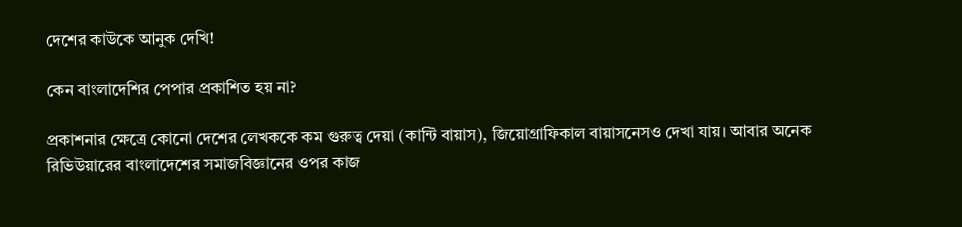দেশের কাউকে আনুক দেখি!

কেন বাংলাদেশির পেপার প্রকাশিত হয় না?

প্রকাশনার ক্ষেত্রে কোনো দেশের লেখককে কম গুরুত্ব দেয়া (কান্টি বায়াস), জিয়োগ্রাফিকাল বায়াসনেসও দেখা যায়। আবার অনেক রিভিউয়ারের বাংলাদেশের সমাজবিজ্ঞানের ওপর কাজ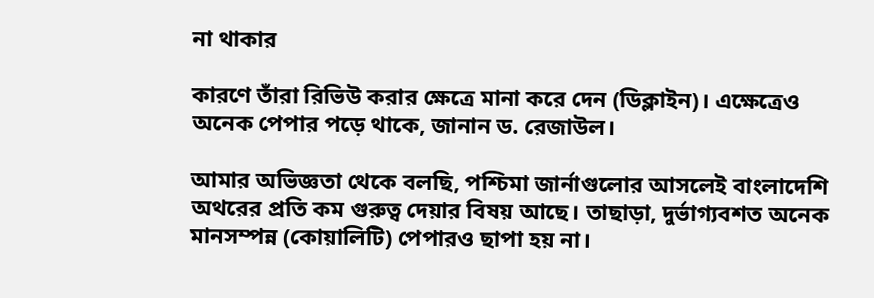না থাকার

কারণে তাঁরা রিভিউ করার ক্ষেত্রে মানা করে দেন (ডিক্লাইন)। এক্ষেত্রেও অনেক পেপার পড়ে থাকে, জানান ড. রেজাউল।

আমার অভিজ্ঞতা থেকে বলছি, পশ্চিমা জার্নাগুলোর আসলেই বাংলাদেশি অথরের প্রতি কম গুরুত্ব দেয়ার বিষয় আছে। তাছাড়া, দুর্ভাগ্যবশত অনেক মানসম্পন্ন (কোয়ালিটি) পেপারও ছাপা হয় না।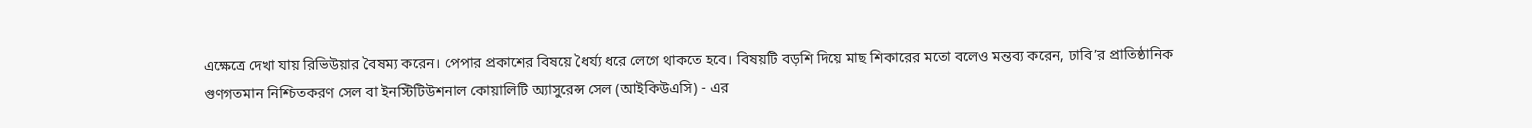এক্ষেত্রে দেখা যায় রিভিউয়ার বৈষম্য করেন। পেপার প্রকাশের বিষয়ে ধৈর্য্য ধরে লেগে থাকতে হবে। বিষয়টি বড়শি দিয়ে মাছ শিকারের মতো বলেও মন্তব্য করেন, ঢাবি’র প্রাতিষ্ঠানিক গুণগতমান নিশ্চিতকরণ সেল বা ইনস্টিটিউশনাল কোয়ালিটি অ্যাসুরেন্স সেল (আইকিউএসি) - এর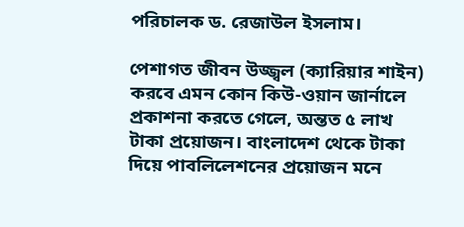পরিচালক ড. রেজাউল ইসলাম।

পেশাগত জীবন উজ্জ্বল (ক্যারিয়ার শাইন) করবে এমন কোন কিউ-ওয়ান জার্নালে প্রকাশনা করতে গেলে, অন্তত ৫ লাখ টাকা প্রয়োজন। বাংলাদেশ থেকে টাকা দিয়ে পাবলিলেশনের প্রয়োজন মনে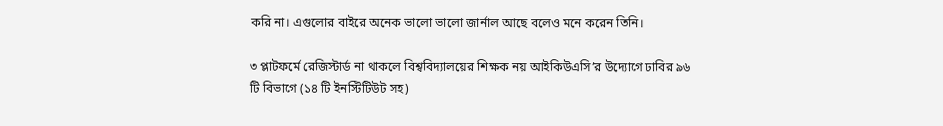করি না। এগুলোর বাইরে অনেক ভালো ভালো জার্নাল আছে বলেও মনে করেন তিনি।

৩ প্লাটফর্মে রেজিস্টার্ড না থাকলে বিশ্ববিদ্যালয়ের শিক্ষক নয় আইকিউএসি’র উদ্যোগে ঢাবির ৯৬ টি বিভাগে (১৪ টি ইনস্টিটিউট সহ)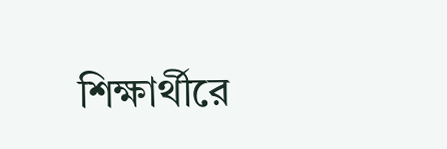শিক্ষার্থীরে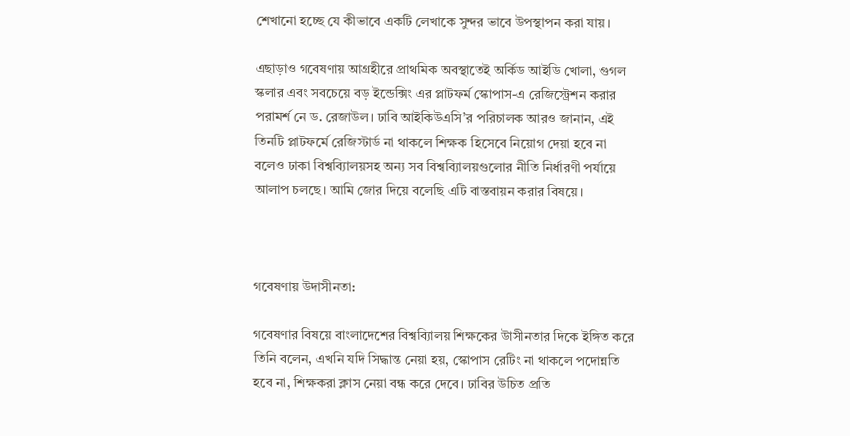শেখানো হচ্ছে যে কীভাবে একটি লেখাকে সুন্দর ভাবে উপস্থাপন করা যায়।

এছাড়াও গবেষণায় আগ্রহীরে প্রাথমিক অবস্থাতেই অর্কিড আইডি খোলা, গুগল স্কলার এবং সবচেয়ে বড় ইন্ডেক্সিং এর প্লাটফর্ম স্কোপাস-এ রেজিস্ট্রেশন করার পরামর্শ নে ড. রেজাউল। ঢাবি আইকিউএসি’র পরিচালক আরও জানান, এই তিনটি প্লাটফর্মে রেজিস্টার্ড না থাকলে শিক্ষক হিসেবে নিয়োগ দেয়া হবে না বলেও ঢাকা বিশ্বব্যিালয়সহ অন্য সব বিশ্বব্যিালয়গুলোর নীতি নির্ধারণী পর্যায়ে আলাপ চলছে। আমি জোর দিয়ে বলেছি এটি বাস্তবায়ন করার বিষয়ে।



গবেষণায় উদাসীনতা:

গবেষণার বিষয়ে বাংলাদেশের বিশ্বব্যিালয় শিক্ষকের উাসীনতার দিকে ইঙ্গিত করে তিনি বলেন, এখনি যদি সিদ্ধান্ত নেয়া হয়, স্কোপাস রেটিং না থাকলে পদোন্নতি হবে না, শিক্ষকরা ক্লাস নেয়া বন্ধ করে দেবে। ঢাবির উচিত প্রতি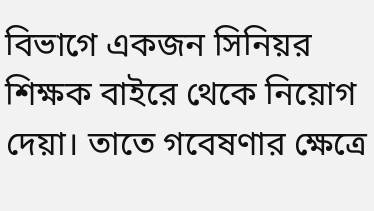বিভাগে একজন সিনিয়র শিক্ষক বাইরে থেকে নিয়োগ দেয়া। তাতে গবেষণার ক্ষেত্রে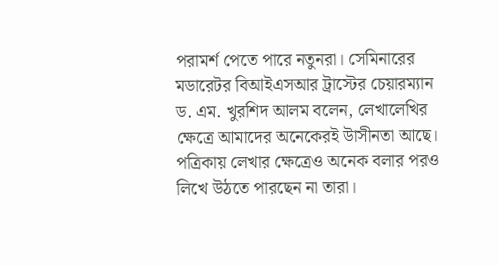পরামর্শ পেতে পারে নতুনরা। সেমিনারের মডারেটর বিআইএসআর ট্রাস্টের চেয়ারম্যান ড. এম. খুরশিদ আলম বলেন, লেখালেখির ক্ষেত্রে আমাদের অনেকেরই উাসীনতা আছে। পত্রিকায় লেখার ক্ষেত্রেও অনেক বলার পরও লিখে উঠতে পারছেন না তারা।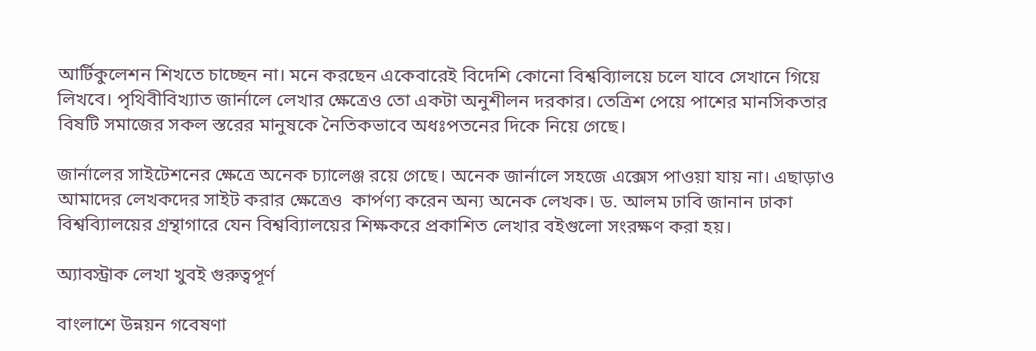আর্টিকুলেশন শিখতে চাচ্ছেন না। মনে করছেন একেবারেই বিদেশি কোনো বিশ্বব্যিালয়ে চলে যাবে সেখানে গিয়ে লিখবে। পৃথিবীবিখ্যাত জার্নালে লেখার ক্ষেত্রেও তো একটা অনুশীলন দরকার। তেত্রিশ পেয়ে পাশের মানসিকতার বিষটি সমাজের সকল স্তরের মানুষকে নৈতিকভাবে অধঃপতনের দিকে নিয়ে গেছে।

জার্নালের সাইটেশনের ক্ষেত্রে অনেক চ্যালেঞ্জ রয়ে গেছে। অনেক জার্নালে সহজে এক্সেস পাওয়া যায় না। এছাড়াও আমাদের লেখকদের সাইট করার ক্ষেত্রেও  কার্পণ্য করেন অন্য অনেক লেখক। ড. আলম ঢাবি জানান ঢাকা বিশ্বব্যিালয়ের গ্রন্থাগারে যেন বিশ্বব্যিালয়ের শিক্ষকরে প্রকাশিত লেখার বইগুলো সংরক্ষণ করা হয়।

অ্যাবস্ট্রাক লেখা খুবই গুরুত্বপূর্ণ

বাংলাশে উন্নয়ন গবেষণা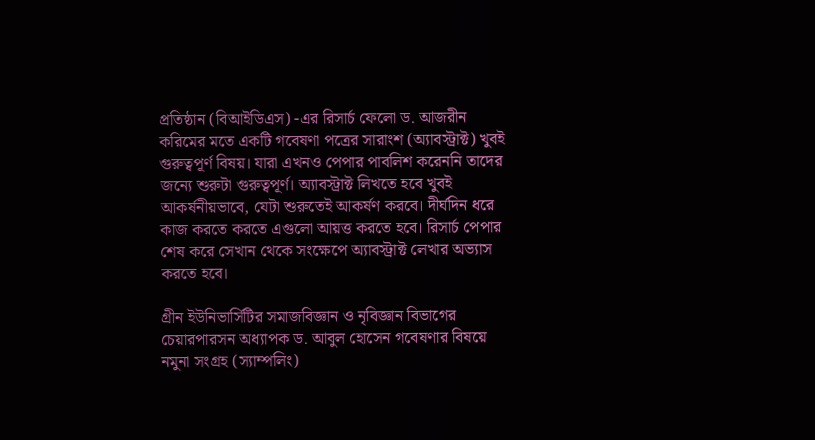প্রতিষ্ঠান (বিআইডিএস) -এর রিসার্চ ফেলো ড. আজরীন করিমের মতে একটি গবেষণা পত্রের সারাংশ (অ্যাবস্ট্রাক্ট) খুবই গুরুত্বপূর্ণ বিষয়। যারা এখনও পেপার পাবলিশ করেননি তাদের জন্যে শুরুটা গুরুত্বপূর্ণ। অ্যাবস্ট্রাক্ট লিখতে হবে খুবই আকর্ষনীয়ভাবে, যেটা শুরুতেই আকর্ষণ করবে। দীর্ঘদিন ধরে কাজ করতে করতে এগুলো আয়ত্ত করতে হবে। রিসার্চ পেপার শেষ করে সেখান থেকে সংক্ষেপে অ্যাবস্ট্রাক্ট লেখার অভ্যাস করতে হবে।

গ্রীন ইউনিভার্সিটির সমাজবিজ্ঞান ও নৃবিজ্ঞান বিভাগের চেয়ারপারসন অধ্যাপক ড. আবুল হোসেন গবেষণার বিষয়ে নমুনা সংগ্রহ (স্যাম্পলিং)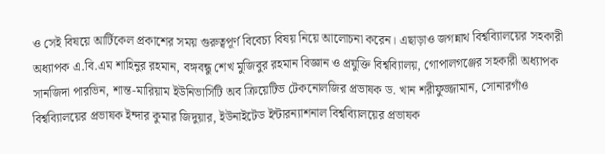ও সেই বিষয়ে আর্টিকেল প্রকাশের সময় গুরুত্বপূর্ণ বিবেচ্য বিষয় নিয়ে আলোচনা করেন। এছাড়াও জগন্নাথ বিশ্বব্যিালয়ের সহকারী অধ্যাপক এ.বি.এম শাহিনুর রহমান, বঙ্গবন্ধু শেখ মুজিবুর রহমান বিজ্ঞান ও প্রযুক্তি বিশ্বব্যিালয়, গোপালগঞ্জের সহকারী অধ্যাপক সানজিদা পারভিন, শান্ত-মারিয়াম ইউনিভার্সিটি অব ক্রিয়েটিভ টেকনোলজির প্রভাষক ড. খান শরীফুজ্জামান, সোনারগাঁও বিশ্বব্যিালয়ের প্রভাষক ইন্দার কুমার জিদুয়ার, ইউনাইটেড ইন্টারন্যাশনাল বিশ্বব্যিালয়ের প্রভাষক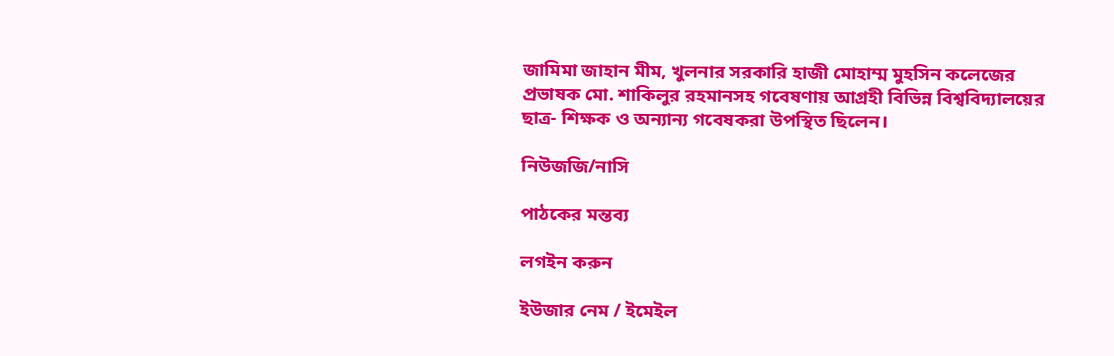জামিমা জাহান মীম, খুলনার সরকারি হাজী মোহাম্ম মুহসিন কলেজের প্রভাষক মো. শাকিলুর রহমানসহ গবেষণায় আগ্রহী বিভিন্ন বিশ্ববিদ্যালয়ের ছাত্র- শিক্ষক ও অন্যান্য গবেষকরা উপস্থিত ছিলেন।

নিউজজি/নাসি

পাঠকের মন্তব্য

লগইন করুন

ইউজার নেম / ইমেইল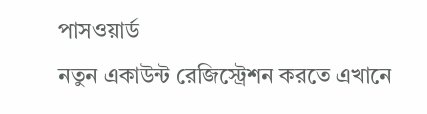পাসওয়ার্ড
নতুন একাউন্ট রেজিস্ট্রেশন করতে এখানে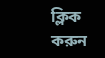ক্লিক করুন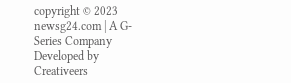copyright © 2023 newsg24.com | A G-Series Company
Developed by Creativeers